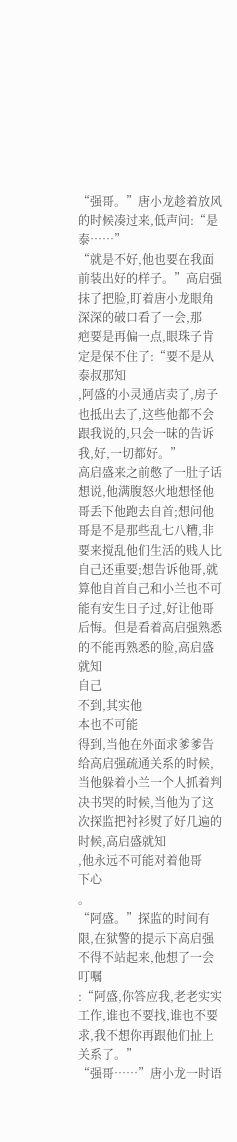“强哥。”唐小龙趁着放风的时候凑过来,低声问:“是泰……”
“就是不好,他也要在我面前装出好的样子。”高启强抹了把脸,盯着唐小龙眼角深深的破口看了一会,那
疤要是再偏一点,眼珠子肯定是保不住了:“要不是从泰叔那知
,阿盛的小灵通店卖了,房子也抵出去了,这些他都不会跟我说的,只会一昧的告诉我,好,一切都好。”
高启盛来之前憋了一肚子话想说,他满腹怒火地想怪他哥丢下他跑去自首;想问他哥是不是那些乱七八糟,非要来搅乱他们生活的贱人比自己还重要;想告诉他哥,就算他自首自己和小兰也不可能有安生日子过,好让他哥后悔。但是看着高启强熟悉的不能再熟悉的脸,高启盛就知
自己
不到,其实他
本也不可能
得到,当他在外面求爹爹告
给高启强疏通关系的时候,当他躲着小兰一个人抓着判决书哭的时候,当他为了这次探监把衬衫熨了好几遍的时候,高启盛就知
,他永远不可能对着他哥
下心
。
“阿盛。”探监的时间有限,在狱警的提示下高启强不得不站起来,他想了一会叮嘱
:“阿盛,你答应我,老老实实工作,谁也不要找,谁也不要求,我不想你再跟他们扯上关系了。”
“强哥……”唐小龙一时语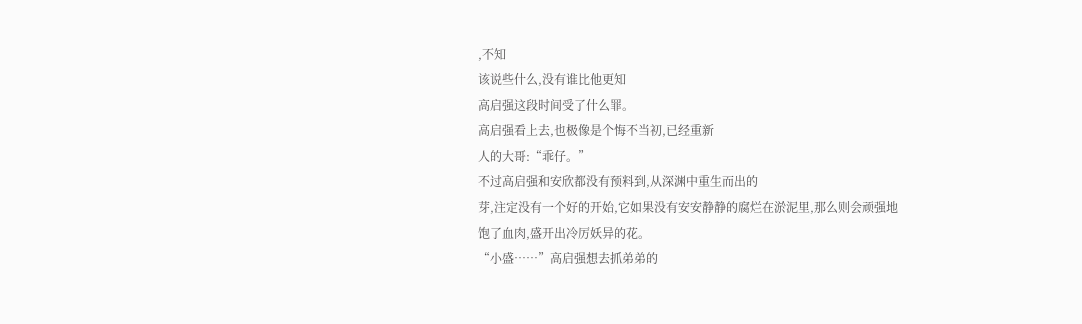,不知
该说些什么,没有谁比他更知
高启强这段时间受了什么罪。
高启强看上去,也极像是个悔不当初,已经重新
人的大哥:“乖仔。”
不过高启强和安欣都没有预料到,从深渊中重生而出的
芽,注定没有一个好的开始,它如果没有安安静静的腐烂在淤泥里,那么则会顽强地
饱了血肉,盛开出冷厉妖异的花。
“小盛……”高启强想去抓弟弟的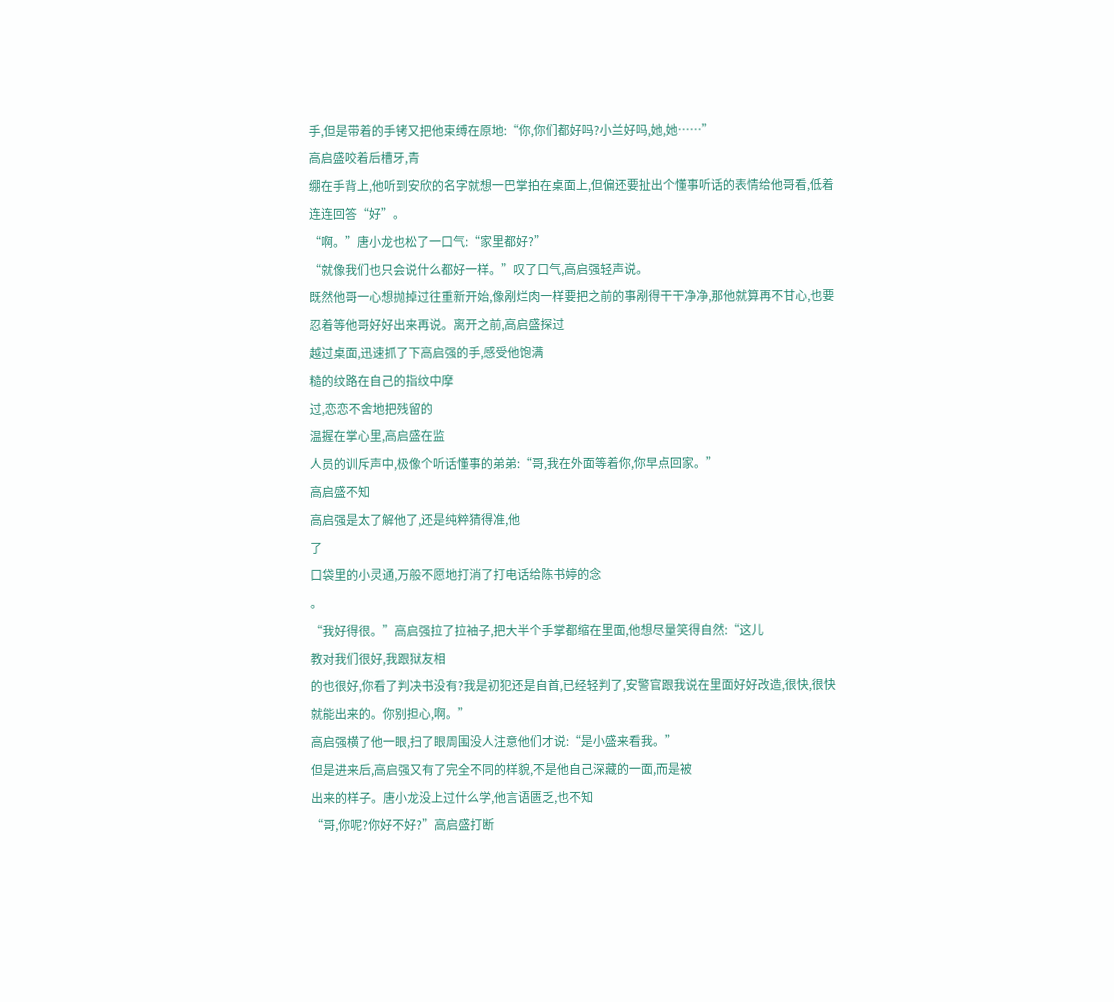手,但是带着的手铐又把他束缚在原地:“你,你们都好吗?小兰好吗,她,她……”
高启盛咬着后槽牙,青
绷在手背上,他听到安欣的名字就想一巴掌拍在桌面上,但偏还要扯出个懂事听话的表情给他哥看,低着
连连回答“好”。
“啊。”唐小龙也松了一口气:“家里都好?”
“就像我们也只会说什么都好一样。”叹了口气,高启强轻声说。
既然他哥一心想抛掉过往重新开始,像剐烂肉一样要把之前的事剐得干干净净,那他就算再不甘心,也要忍着等他哥好好出来再说。离开之前,高启盛探过
越过桌面,迅速抓了下高启强的手,感受他饱满
糙的纹路在自己的指纹中摩
过,恋恋不舍地把残留的
温握在掌心里,高启盛在监
人员的训斥声中,极像个听话懂事的弟弟:“哥,我在外面等着你,你早点回家。”
高启盛不知
高启强是太了解他了,还是纯粹猜得准,他
了
口袋里的小灵通,万般不愿地打消了打电话给陈书婷的念
。
“我好得很。”高启强拉了拉袖子,把大半个手掌都缩在里面,他想尽量笑得自然:“这儿
教对我们很好,我跟狱友相
的也很好,你看了判决书没有?我是初犯还是自首,已经轻判了,安警官跟我说在里面好好改造,很快,很快就能出来的。你别担心,啊。”
高启强横了他一眼,扫了眼周围没人注意他们才说:“是小盛来看我。”
但是进来后,高启强又有了完全不同的样貌,不是他自己深藏的一面,而是被
出来的样子。唐小龙没上过什么学,他言语匮乏,也不知
“哥,你呢?你好不好?”高启盛打断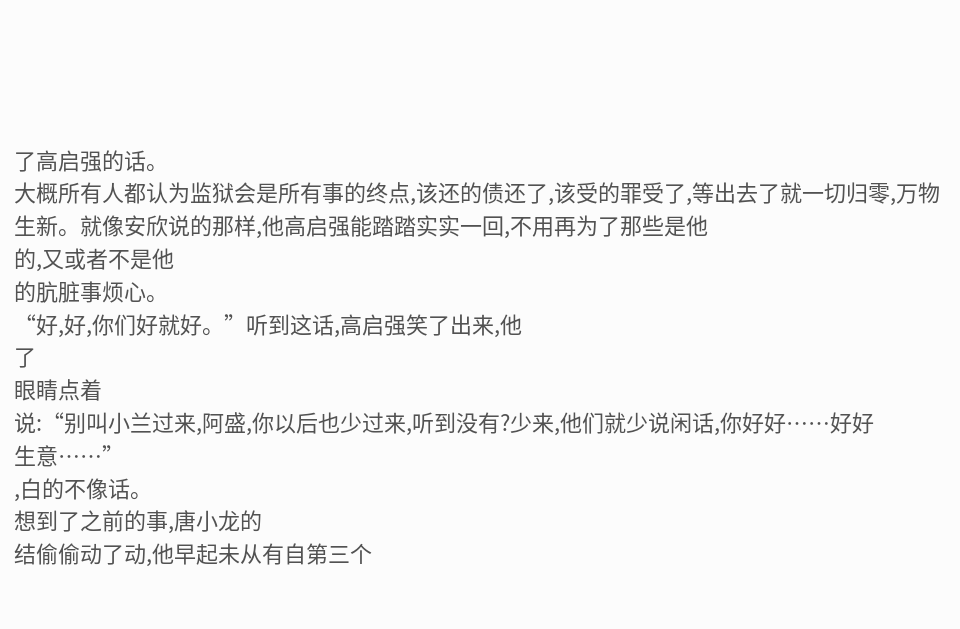了高启强的话。
大概所有人都认为监狱会是所有事的终点,该还的债还了,该受的罪受了,等出去了就一切归零,万物生新。就像安欣说的那样,他高启强能踏踏实实一回,不用再为了那些是他
的,又或者不是他
的肮脏事烦心。
“好,好,你们好就好。”听到这话,高启强笑了出来,他
了
眼睛点着
说:“别叫小兰过来,阿盛,你以后也少过来,听到没有?少来,他们就少说闲话,你好好……好好
生意……”
,白的不像话。
想到了之前的事,唐小龙的
结偷偷动了动,他早起未从有自第三个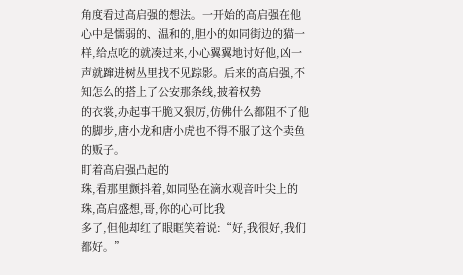角度看过高启强的想法。一开始的高启强在他心中是懦弱的、温和的,胆小的如同街边的猫一样,给点吃的就凑过来,小心翼翼地讨好他,凶一声就蹿进树丛里找不见踪影。后来的高启强,不知怎么的搭上了公安那条线,披着权势
的衣裳,办起事干脆又狠厉,仿佛什么都阻不了他的脚步,唐小龙和唐小虎也不得不服了这个卖鱼的贩子。
盯着高启强凸起的
珠,看那里颤抖着,如同坠在滴水观音叶尖上的
珠,高启盛想,哥,你的心可比我
多了,但他却红了眼眶笑着说:“好,我很好,我们都好。”